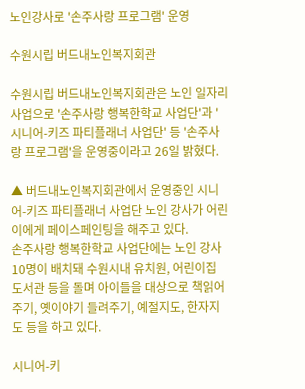노인강사로 '손주사랑 프로그램' 운영

수원시립 버드내노인복지회관

수원시립 버드내노인복지회관은 노인 일자리 사업으로 '손주사랑 행복한학교 사업단'과 '시니어-키즈 파티플래너 사업단' 등 '손주사랑 프로그램'을 운영중이라고 26일 밝혔다.

▲ 버드내노인복지회관에서 운영중인 시니어-키즈 파티플래너 사업단 노인 강사가 어린이에게 페이스페인팅을 해주고 있다.
손주사랑 행복한학교 사업단에는 노인 강사 10명이 배치돼 수원시내 유치원, 어린이집 도서관 등을 돌며 아이들을 대상으로 책읽어 주기, 옛이야기 들려주기, 예절지도, 한자지도 등을 하고 있다.

시니어-키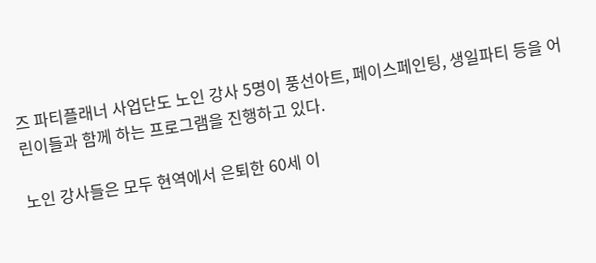즈 파티플래너 사업단도 노인 강사 5명이 풍선아트, 페이스페인팅, 생일파티 등을 어린이들과 함께 하는 프로그램을 진행하고 있다.

노인 강사들은 모두 현역에서 은퇴한 60세 이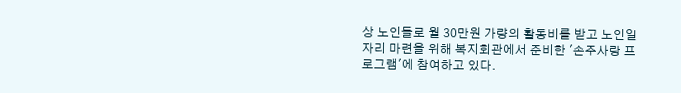상 노인들로 월 30만원 가량의 활동비를 받고 노인일자리 마련을 위해 복지회관에서 준비한 '손주사랑 프로그램'에 참여하고 있다.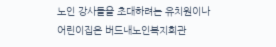노인 강사들을 초대하려는 유치원이나 어린이집은 버드내노인복지회관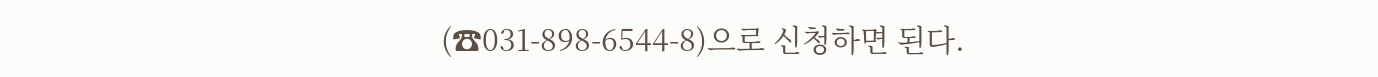(☎031-898-6544-8)으로 신청하면 된다.